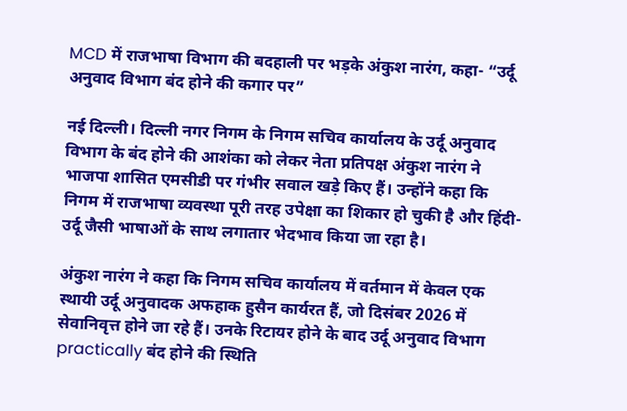MCD में राजभाषा विभाग की बदहाली पर भड़के अंकुश नारंग, कहा- “उर्दू अनुवाद विभाग बंद होने की कगार पर”

नई दिल्ली। दिल्ली नगर निगम के निगम सचिव कार्यालय के उर्दू अनुवाद विभाग के बंद होने की आशंका को लेकर नेता प्रतिपक्ष अंकुश नारंग ने भाजपा शासित एमसीडी पर गंभीर सवाल खड़े किए हैं। उन्होंने कहा कि निगम में राजभाषा व्यवस्था पूरी तरह उपेक्षा का शिकार हो चुकी है और हिंदी-उर्दू जैसी भाषाओं के साथ लगातार भेदभाव किया जा रहा है।

अंकुश नारंग ने कहा कि निगम सचिव कार्यालय में वर्तमान में केवल एक स्थायी उर्दू अनुवादक अफहाक हुसैन कार्यरत हैं, जो दिसंबर 2026 में सेवानिवृत्त होने जा रहे हैं। उनके रिटायर होने के बाद उर्दू अनुवाद विभाग practically बंद होने की स्थिति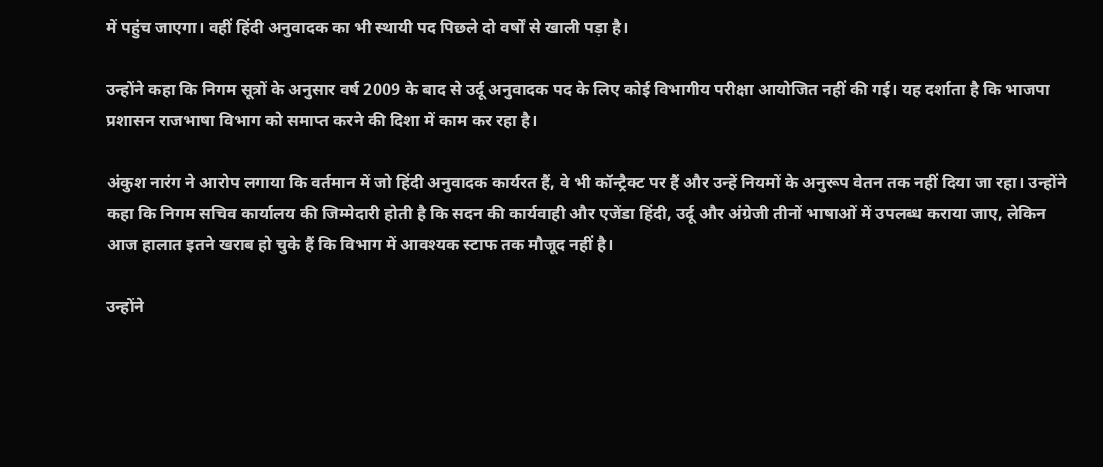में पहुंच जाएगा। वहीं हिंदी अनुवादक का भी स्थायी पद पिछले दो वर्षों से खाली पड़ा है।

उन्होंने कहा कि निगम सूत्रों के अनुसार वर्ष 2009 के बाद से उर्दू अनुवादक पद के लिए कोई विभागीय परीक्षा आयोजित नहीं की गई। यह दर्शाता है कि भाजपा प्रशासन राजभाषा विभाग को समाप्त करने की दिशा में काम कर रहा है।

अंकुश नारंग ने आरोप लगाया कि वर्तमान में जो हिंदी अनुवादक कार्यरत हैं, वे भी कॉन्ट्रैक्ट पर हैं और उन्हें नियमों के अनुरूप वेतन तक नहीं दिया जा रहा। उन्होंने कहा कि निगम सचिव कार्यालय की जिम्मेदारी होती है कि सदन की कार्यवाही और एजेंडा हिंदी, उर्दू और अंग्रेजी तीनों भाषाओं में उपलब्ध कराया जाए, लेकिन आज हालात इतने खराब हो चुके हैं कि विभाग में आवश्यक स्टाफ तक मौजूद नहीं है।

उन्होंने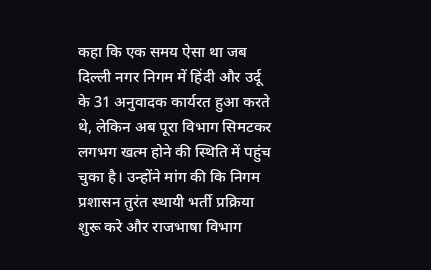कहा कि एक समय ऐसा था जब दिल्ली नगर निगम में हिंदी और उर्दू के 31 अनुवादक कार्यरत हुआ करते थे, लेकिन अब पूरा विभाग सिमटकर लगभग खत्म होने की स्थिति में पहुंच चुका है। उन्होंने मांग की कि निगम प्रशासन तुरंत स्थायी भर्ती प्रक्रिया शुरू करे और राजभाषा विभाग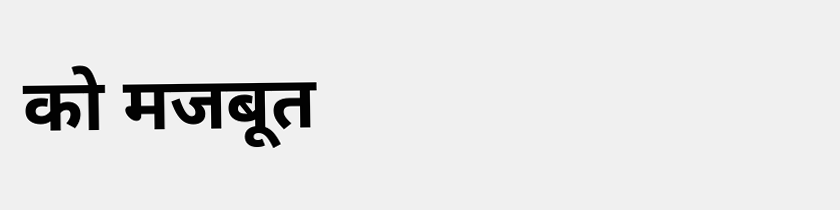को मजबूत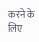करने के लिए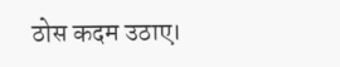ठोस कदम उठाए।